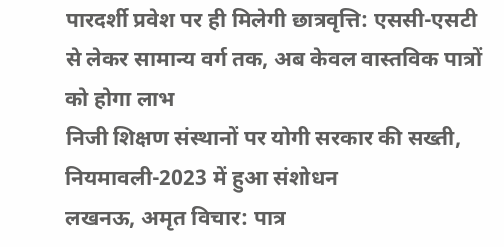पारदर्शी प्रवेश पर ही मिलेगी छात्रवृत्ति: एससी-एसटी से लेकर सामान्य वर्ग तक, अब केवल वास्तविक पात्रों को होगा लाभ
निजी शिक्षण संस्थानों पर योगी सरकार की सख्ती, नियमावली-2023 में हुआ संशोधन
लखनऊ, अमृत विचार: पात्र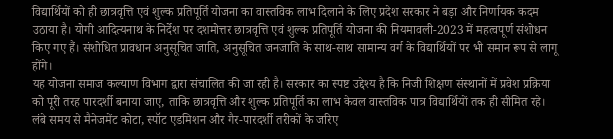विद्यार्थियों को ही छात्रवृत्ति एवं शुल्क प्रतिपूर्ति योजना का वास्तविक लाभ दिलाने के लिए प्रदेश सरकार ने बड़ा और निर्णायक कदम उठाया है। योगी आदित्यनाथ के निर्देश पर दशमोत्तर छात्रवृत्ति एवं शुल्क प्रतिपूर्ति योजना की नियमावली-2023 में महत्वपूर्ण संशोधन किए गए हैं। संशोधित प्रावधान अनुसूचित जाति, अनुसूचित जनजाति के साथ-साथ सामान्य वर्ग के विद्यार्थियों पर भी समान रूप से लागू होंगे।
यह योजना समाज कल्याण विभाग द्वारा संचालित की जा रही है। सरकार का स्पष्ट उद्देश्य है कि निजी शिक्षण संस्थानों में प्रवेश प्रक्रिया को पूरी तरह पारदर्शी बनाया जाए, ताकि छात्रवृत्ति और शुल्क प्रतिपूर्ति का लाभ केवल वास्तविक पात्र विद्यार्थियों तक ही सीमित रहे। लंबे समय से मैनेजमेंट कोटा, स्पॉट एडमिशन और गैर-पारदर्शी तरीकों के जरिए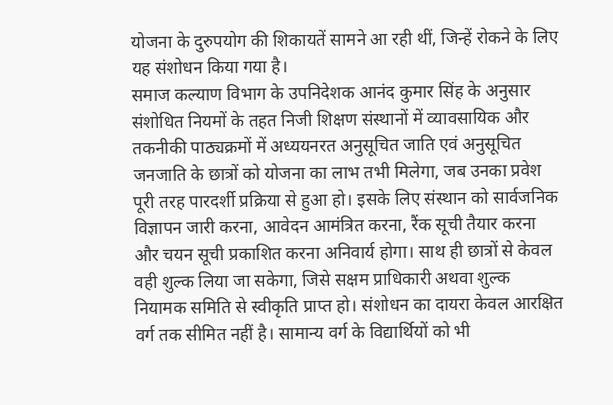योजना के दुरुपयोग की शिकायतें सामने आ रही थीं, जिन्हें रोकने के लिए यह संशोधन किया गया है।
समाज कल्याण विभाग के उपनिदेशक आनंद कुमार सिंह के अनुसार संशोधित नियमों के तहत निजी शिक्षण संस्थानों में व्यावसायिक और तकनीकी पाठ्यक्रमों में अध्ययनरत अनुसूचित जाति एवं अनुसूचित जनजाति के छात्रों को योजना का लाभ तभी मिलेगा, जब उनका प्रवेश पूरी तरह पारदर्शी प्रक्रिया से हुआ हो। इसके लिए संस्थान को सार्वजनिक विज्ञापन जारी करना, आवेदन आमंत्रित करना, रैंक सूची तैयार करना और चयन सूची प्रकाशित करना अनिवार्य होगा। साथ ही छात्रों से केवल वही शुल्क लिया जा सकेगा, जिसे सक्षम प्राधिकारी अथवा शुल्क नियामक समिति से स्वीकृति प्राप्त हो। संशोधन का दायरा केवल आरक्षित वर्ग तक सीमित नहीं है। सामान्य वर्ग के विद्यार्थियों को भी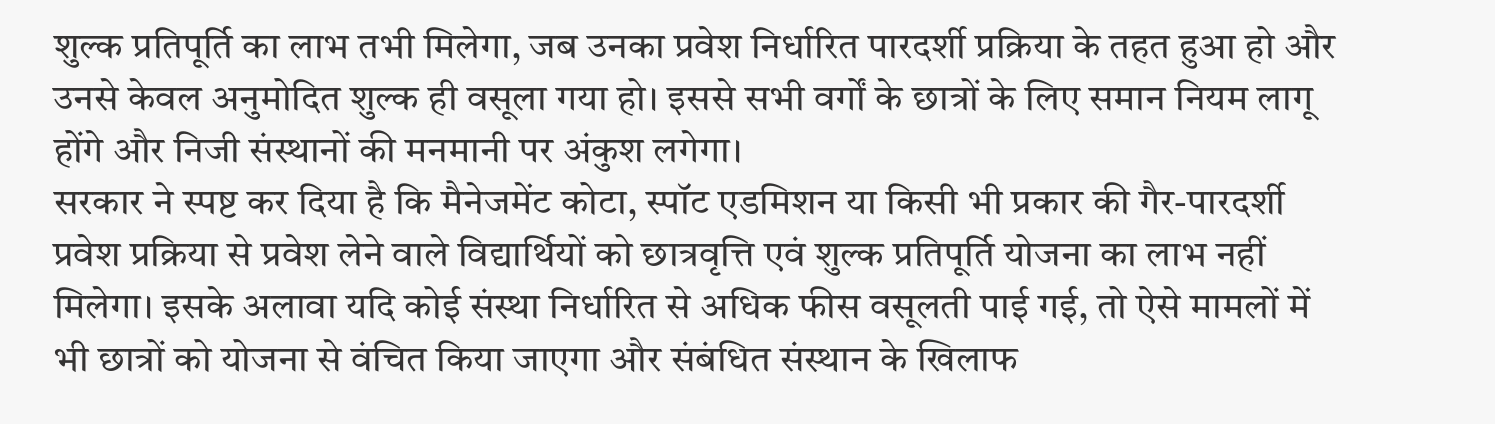शुल्क प्रतिपूर्ति का लाभ तभी मिलेगा, जब उनका प्रवेश निर्धारित पारदर्शी प्रक्रिया के तहत हुआ हो और उनसे केवल अनुमोदित शुल्क ही वसूला गया हो। इससे सभी वर्गों के छात्रों के लिए समान नियम लागू होंगे और निजी संस्थानों की मनमानी पर अंकुश लगेगा।
सरकार ने स्पष्ट कर दिया है कि मैनेजमेंट कोटा, स्पॉट एडमिशन या किसी भी प्रकार की गैर-पारदर्शी प्रवेश प्रक्रिया से प्रवेश लेने वाले विद्यार्थियों को छात्रवृत्ति एवं शुल्क प्रतिपूर्ति योजना का लाभ नहीं मिलेगा। इसके अलावा यदि कोई संस्था निर्धारित से अधिक फीस वसूलती पाई गई, तो ऐसे मामलों में भी छात्रों को योजना से वंचित किया जाएगा और संबंधित संस्थान के खिलाफ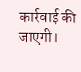कार्रवाई की जाएगी।